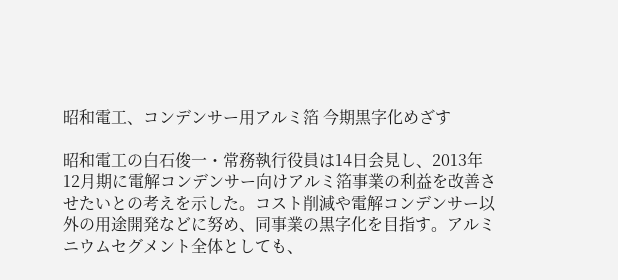昭和電工、コンデンサー用アルミ箔 今期黒字化めざす

昭和電工の白石俊一・常務執行役員は14日会見し、2013年12月期に電解コンデンサー向けアルミ箔事業の利益を改善させたいとの考えを示した。コスト削減や電解コンデンサー以外の用途開発などに努め、同事業の黒字化を目指す。アルミニウムセグメント全体としても、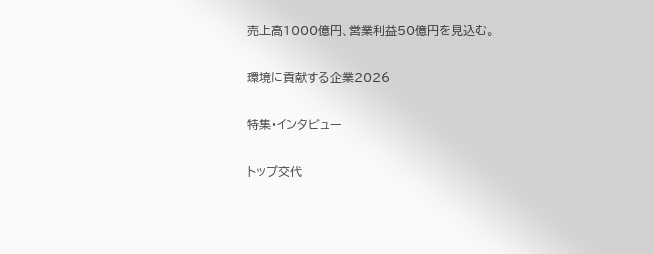売上高1000億円、営業利益50億円を見込む。

環境に貢献する企業2026

特集・インタビュー

トップ交代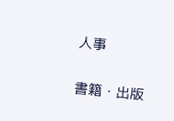人事

書籍・出版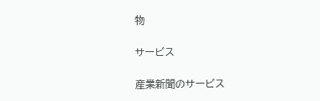物

サービス

産業新聞のサービス